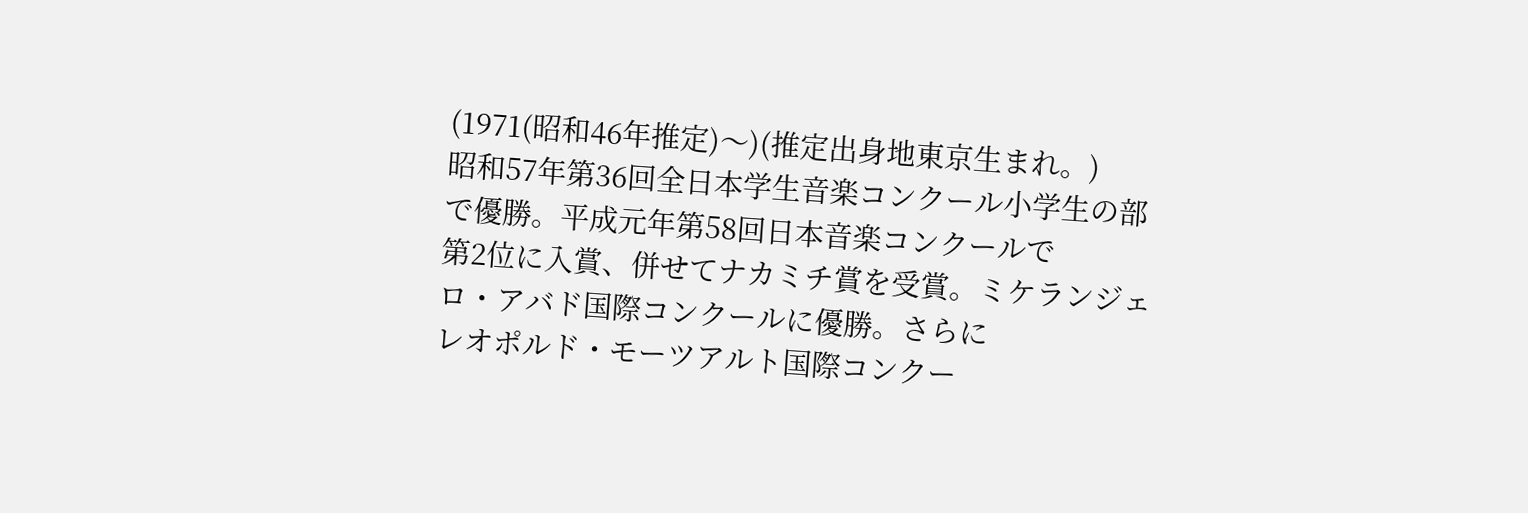(1971(昭和46年推定)〜)(推定出身地東京生まれ。)
昭和57年第36回全日本学生音楽コンクール小学生の部で優勝。平成元年第58回日本音楽コンクールで
第2位に入賞、併せてナカミチ賞を受賞。ミケランジェロ・アバド国際コンクールに優勝。さらに
レオポルド・モーツアルト国際コンクー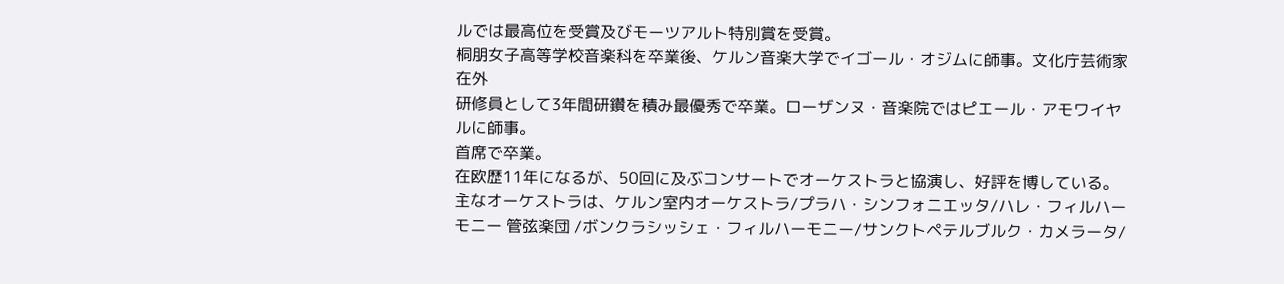ルでは最高位を受賞及びモーツアルト特別賞を受賞。
桐朋女子高等学校音楽科を卒業後、ケルン音楽大学でイゴール・オジムに師事。文化庁芸術家在外
研修員として3年間研鑽を積み最優秀で卒業。ローザンヌ・音楽院ではピエール・アモワイヤルに師事。
首席で卒業。
在欧歴11年になるが、50回に及ぶコンサートでオーケストラと協演し、好評を博している。 主なオーケストラは、ケルン室内オーケストラ/プラハ・シンフォニエッタ/ハレ・フィルハーモニー 管弦楽団 /ボンクラシッシェ・フィルハーモニー/サンクトペテルブルク・カメラータ/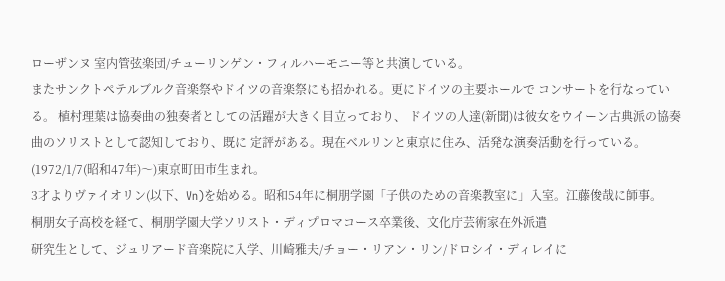ローザンヌ 室内管弦楽団/チューリンゲン・フィルハーモニー等と共演している。
またサンクトペテルブルク音楽祭やドイツの音楽祭にも招かれる。更にドイツの主要ホールで コンサートを行なっている。 植村理葉は協奏曲の独奏者としての活躍が大きく目立っており、 ドイツの人達(新聞)は彼女をウイーン古典派の協奏曲のソリストとして認知しており、既に 定評がある。現在ベルリンと東京に住み、活発な演奏活動を行っている。
(1972/1/7(昭和47年)〜)東京町田市生まれ。
3才よりヴァイオリン(以下、Vn)を始める。昭和54年に桐朋学園「子供のための音楽教室に」入室。江藤俊哉に師事。
桐朋女子高校を経て、桐朋学園大学ソリスト・ディプロマコース卒業後、文化庁芸術家在外派遣
研究生として、ジュリアード音楽院に入学、川崎雅夫/チョー・リアン・リン/ドロシイ・ディレイに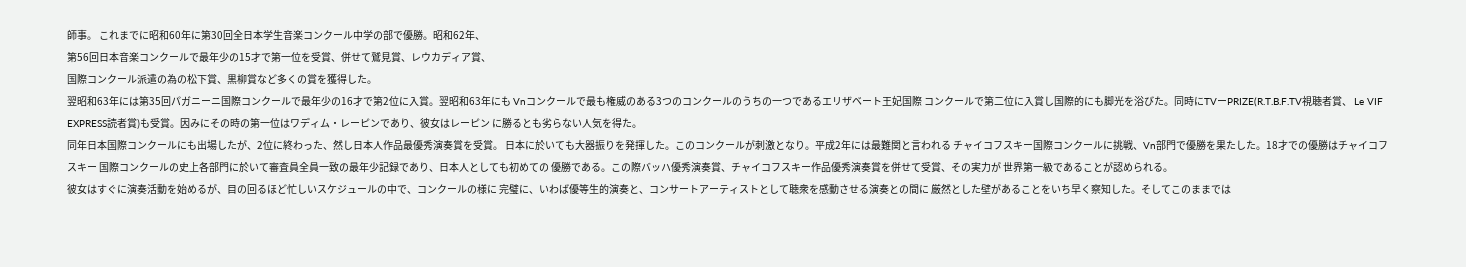師事。 これまでに昭和60年に第30回全日本学生音楽コンクール中学の部で優勝。昭和62年、
第56回日本音楽コンクールで最年少の15才で第一位を受賞、併せて鷲見賞、レウカディア賞、
国際コンクール派遣の為の松下賞、黒柳賞など多くの賞を獲得した。
翌昭和63年には第35回パガニーニ国際コンクールで最年少の16才で第2位に入賞。翌昭和63年にも Vnコンクールで最も権威のある3つのコンクールのうちの一つであるエリザベート王妃国際 コンクールで第二位に入賞し国際的にも脚光を浴びた。同時にTVーPRIZE(R.T.B.F.TV視聴者賞、 Le VIF EXPRESS読者賞)も受賞。因みにその時の第一位はワディム・レーピンであり、彼女はレーピン に勝るとも劣らない人気を得た。
同年日本国際コンクールにも出場したが、2位に終わった、然し日本人作品最優秀演奏賞を受賞。 日本に於いても大器振りを発揮した。このコンクールが刺激となり。平成2年には最難関と言われる チャイコフスキー国際コンクールに挑戦、Vn部門で優勝を果たした。18才での優勝はチャイコフスキー 国際コンクールの史上各部門に於いて審査員全員一致の最年少記録であり、日本人としても初めての 優勝である。この際バッハ優秀演奏賞、チャイコフスキー作品優秀演奏賞を併せて受賞、その実力が 世界第一級であることが認められる。
彼女はすぐに演奏活動を始めるが、目の回るほど忙しいスケジュールの中で、コンクールの様に 完璧に、いわば優等生的演奏と、コンサートアーティストとして聴衆を感動させる演奏との間に 厳然とした壁があることをいち早く察知した。そしてこのままでは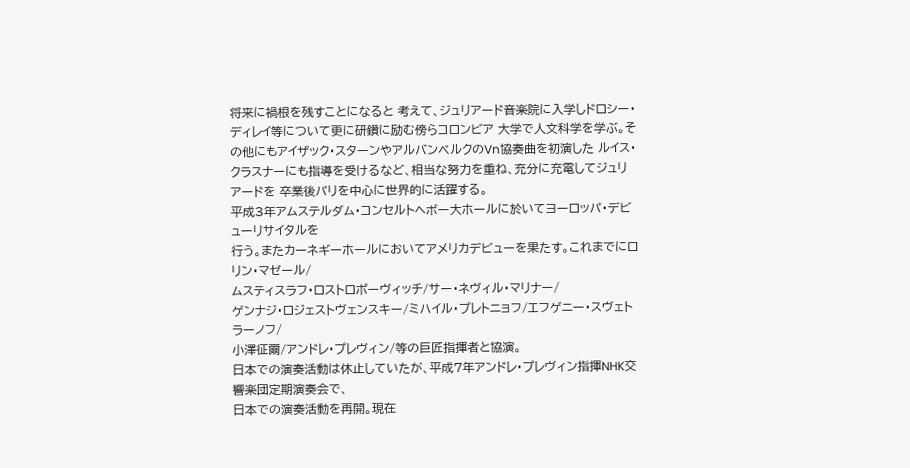将来に禍根を残すことになると 考えて、ジュリアード音楽院に入学しドロシー・ディレイ等について更に研鑽に励む傍らコロンビア 大学で人文科学を学ぶ。その他にもアイザック・スターンやアルバンベルクのVn協奏曲を初演した ルイス・クラスナーにも指導を受けるなど、相当な努力を重ね、充分に充電してジュリアードを 卒業後パリを中心に世界的に活躍する。
平成3年アムステルダム・コンセルトヘボー大ホールに於いてヨーロッパ・デビューリサイタルを
行う。またカーネギーホールにおいてアメリカデビューを果たす。これまでにロリン・マゼール/
ムスティスラフ・ロストロポーヴィッチ/サー・ネヴィル・マリナー/
ゲンナジ・ロジェストヴェンスキー/ミハイル・プレトニョフ/エフゲニー・スヴェトラーノフ/
小澤征爾/アンドレ・プレヴィン/等の巨匠指揮者と協演。
日本での演奏活動は休止していたが、平成7年アンドレ・プレヴィン指揮NHK交響楽団定期演奏会で、
日本での演奏活動を再開。現在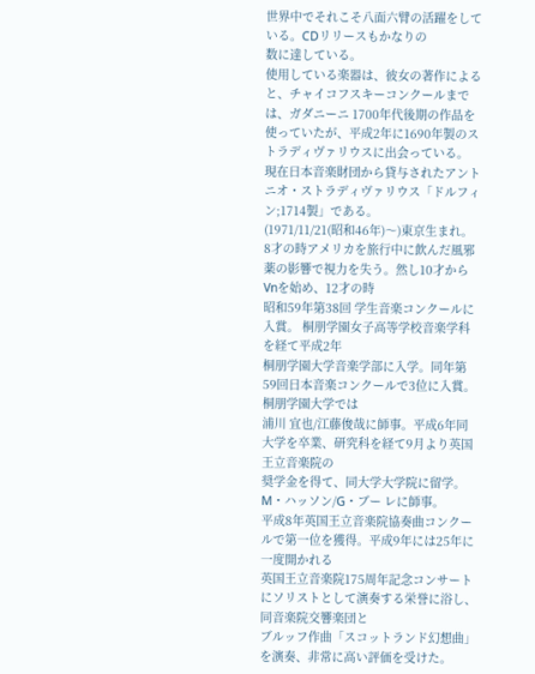世界中でそれこそ八面六臂の活躍をしている。CDリリースもかなりの
数に達している。
使用している楽器は、彼女の著作によると、チャイコフスキーコンクールまでは、ガダニーニ 1700年代後期の作品を使っていたが、平成2年に1690年製のストラディヴァリウスに出会っている。 現在日本音楽財団から貸与されたアントニオ・ストラディヴァリウス「ドルフィン;1714製」である。
(1971/11/21(昭和46年)〜)東京生まれ。
8才の時アメリカを旅行中に飲んだ風邪薬の影響で視力を失う。然し10才からVnを始め、12才の時
昭和59年第38回 学生音楽コンクールに入賞。 桐朋学園女子高等学校音楽学科を経て平成2年
桐朋学園大学音楽学部に入学。同年第59回日本音楽コンクールで3位に入賞。桐朋学園大学では
浦川 宜也/江藤俊哉に師事。平成6年同大学を卒業、研究科を経て9月より英国王立音楽院の
奨学金を得て、同大学大学院に留学。M・ハッソン/G・ブー レに師事。
平成8年英国王立音楽院協奏曲コンクールで第一位を獲得。平成9年には25年に一度開かれる
英国王立音楽院175周年記念コンサートにソリストとして演奏する栄誉に浴し、同音楽院交響楽団と
ブルッフ作曲「スコットランド幻想曲」を演奏、非常に高い評価を受けた。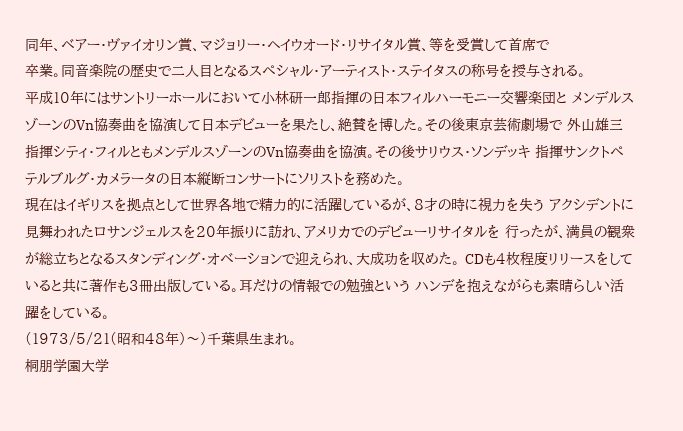同年、ベアー・ヴァイオリン賞、マジョリー・ヘイウオード・リサイタル賞、等を受賞して首席で
卒業。同音楽院の歴史で二人目となるスペシャル・アーティスト・ステイタスの称号を授与される。
平成10年にはサントリーホールにおいて小林研一郎指揮の日本フィルハーモニー交響楽団と メンデルスゾーンのVn協奏曲を協演して日本デビューを果たし、絶賛を博した。その後東京芸術劇場で 外山雄三指揮シティ・フィルともメンデルスゾーンのVn協奏曲を協演。その後サリウス・ソンデッキ 指揮サンクトペテルブルグ・カメラータの日本縦断コンサートにソリストを務めた。
現在はイギリスを拠点として世界各地で精力的に活躍しているが、8才の時に視力を失う アクシデントに見舞われたロサンジェルスを20年振りに訪れ、アメリカでのデビューリサイタルを 行ったが、満員の観衆が総立ちとなるスタンディング・オベーションで迎えられ、大成功を収めた。 CDも4枚程度リリースをしていると共に著作も3冊出版している。耳だけの情報での勉強という ハンデを抱えながらも素晴らしい活躍をしている。
(1973/5/21(昭和48年)〜)千葉県生まれ。
桐朋学園大学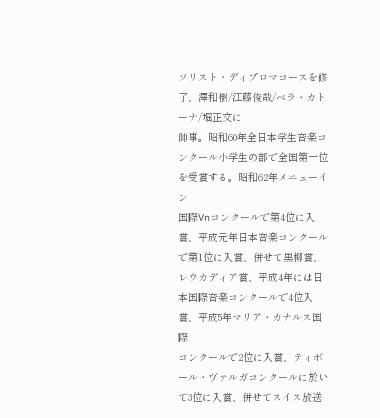ソリスト・ディプロマコースを修了、澤和樹/江藤俊哉/ベラ・カトーナ/堀正文に
師事。昭和60年全日本学生音楽コンクール小学生の部で全国第一位を受賞する。昭和62年メニューイン
国際Vnコンクールで第4位に入賞、平成元年日本音楽コンクールで第1位に入賞、併せて黒柳賞、
レウカディア賞、平成4年には日本国際音楽コンクールで4位入賞、平成5年マリア・カナルス国際
コンクールで2位に入賞、ティボール・ヴァルガコンクールに於いて3位に入賞、併せてスイス放送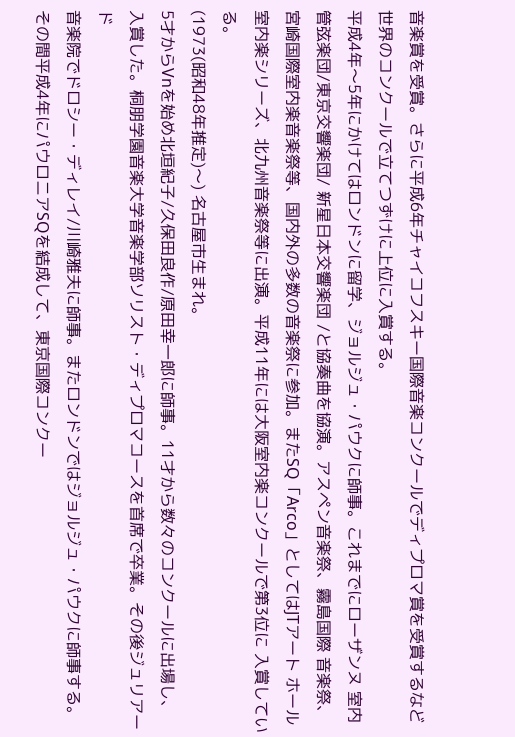音楽賞を受賞。さらに平成6年チャイコフスキー国際音楽コンクールでディプロマ賞を受賞するなど
世界のコンクールで立てつずけに上位に入賞する。
平成4年〜5年にかけてはロンドンに留学、ジョルジュ・パウクに師事。これまでにローザンヌ 室内管弦楽団/東京交響楽団/ 新星日本交響楽団 /と協奏曲を協演。アスペン音楽祭、霧島国際 音楽祭、宮崎国際室内楽音楽祭等、国内外の多数の音楽祭に参加。またSQ「Arco」としてはJTアート ホール室内楽シリーズ、北九州音楽祭等に出演。平成11年には大阪室内楽コンクールで第3位に 入賞している。
(1973(昭和48年推定)〜) 名古屋市生まれ。
5才からVnを始め北垣紀子/久保田良作/原田幸一郎に師事。11才から数々のコンクールに出場し、
入賞した。桐朋学園音楽大学音楽学部ソリスト・ディプロマコースを首席で卒業。その後ジュリアード
音楽院でドロシー・ディレイ/川崎雅夫に師事。またロンドンではジョルジュ・パウクに師事する。
その間平成4年にパウロニアSQを結成して、東京国際コンクー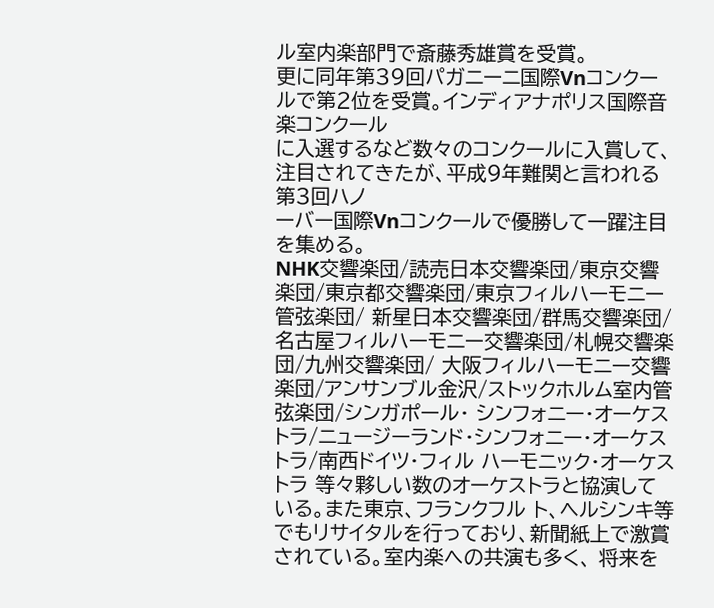ル室内楽部門で斎藤秀雄賞を受賞。
更に同年第39回パガニーニ国際Vnコンクールで第2位を受賞。インディアナポリス国際音楽コンクール
に入選するなど数々のコンクールに入賞して、注目されてきたが、平成9年難関と言われる第3回ハノ
ーバー国際Vnコンクールで優勝して一躍注目を集める。
NHK交響楽団/読売日本交響楽団/東京交響楽団/東京都交響楽団/東京フィルハーモニー管弦楽団/ 新星日本交響楽団/群馬交響楽団/名古屋フィルハーモニー交響楽団/札幌交響楽団/九州交響楽団/ 大阪フィルハーモニー交響楽団/アンサンブル金沢/ストックホルム室内管弦楽団/シンガポール・ シンフォニー・オーケストラ/ニュージーランド・シンフォニー・オーケストラ/南西ドイツ・フィル ハーモニック・オーケストラ 等々夥しい数のオーケストラと協演している。また東京、フランクフル ト、ヘルシンキ等でもリサイタルを行っており、新聞紙上で激賞されている。室内楽への共演も多く、 将来を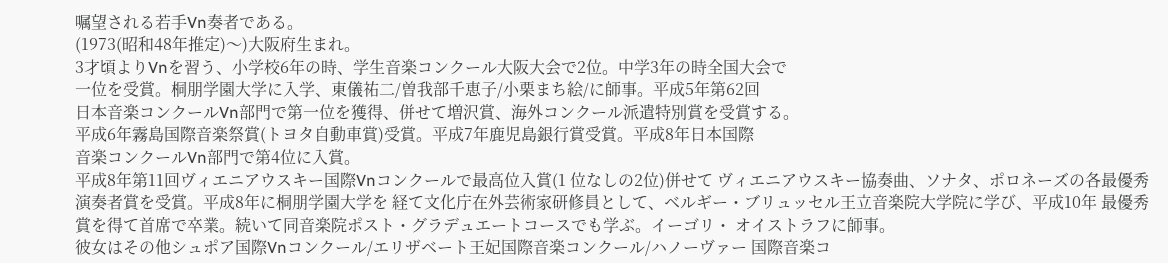嘱望される若手Vn奏者である。
(1973(昭和48年推定)〜)大阪府生まれ。
3才頃よりVnを習う、小学校6年の時、学生音楽コンクール大阪大会で2位。中学3年の時全国大会で
一位を受賞。桐朋学園大学に入学、東儀祐二/曽我部千恵子/小栗まち絵/に師事。平成5年第62回
日本音楽コンクールVn部門で第一位を獲得、併せて増沢賞、海外コンクール派遣特別賞を受賞する。
平成6年霧島国際音楽祭賞(トヨタ自動車賞)受賞。平成7年鹿児島銀行賞受賞。平成8年日本国際
音楽コンクールVn部門で第4位に入賞。
平成8年第11回ヴィエニアウスキー国際Vnコンクールで最高位入賞(1 位なしの2位)併せて ヴィエニアウスキー協奏曲、ソナタ、ポロネーズの各最優秀演奏者賞を受賞。平成8年に桐朋学園大学を 経て文化庁在外芸術家研修員として、ベルギー・ブリュッセル王立音楽院大学院に学び、平成10年 最優秀賞を得て首席で卒業。続いて同音楽院ポスト・グラデュエートコースでも学ぶ。イーゴリ・ オイストラフに師事。
彼女はその他シュポア国際Vnコンクール/エリザベート王妃国際音楽コンクール/ハノーヴァー 国際音楽コ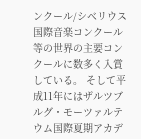ンクール/シベリウス国際音楽コンクール等の世界の主要コンクールに数多く入賞している。 そして平成11年にはザルツブルグ・モーツァルテウム国際夏期アカデ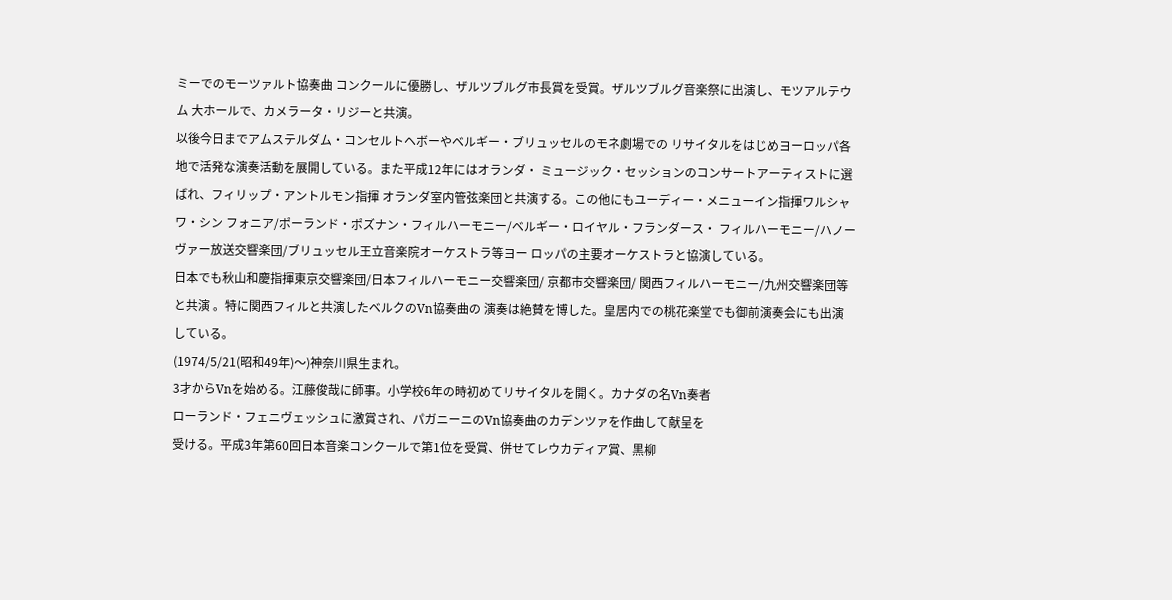ミーでのモーツァルト協奏曲 コンクールに優勝し、ザルツブルグ市長賞を受賞。ザルツブルグ音楽祭に出演し、モツアルテウム 大ホールで、カメラータ・リジーと共演。
以後今日までアムステルダム・コンセルトヘボーやベルギー・ブリュッセルのモネ劇場での リサイタルをはじめヨーロッパ各地で活発な演奏活動を展開している。また平成12年にはオランダ・ ミュージック・セッションのコンサートアーティストに選ばれ、フィリップ・アントルモン指揮 オランダ室内管弦楽団と共演する。この他にもユーディー・メニューイン指揮ワルシャワ・シン フォニア/ポーランド・ポズナン・フィルハーモニー/ベルギー・ロイヤル・フランダース・ フィルハーモニー/ハノーヴァー放送交響楽団/ブリュッセル王立音楽院オーケストラ等ヨー ロッパの主要オーケストラと協演している。
日本でも秋山和慶指揮東京交響楽団/日本フィルハーモニー交響楽団/ 京都市交響楽団/ 関西フィルハーモニー/九州交響楽団等と共演 。特に関西フィルと共演したベルクのVn協奏曲の 演奏は絶賛を博した。皇居内での桃花楽堂でも御前演奏会にも出演している。
(1974/5/21(昭和49年)〜)神奈川県生まれ。
3才からVnを始める。江藤俊哉に師事。小学校6年の時初めてリサイタルを開く。カナダの名Vn奏者
ローランド・フェニヴェッシュに激賞され、パガニーニのVn協奏曲のカデンツァを作曲して献呈を
受ける。平成3年第60回日本音楽コンクールで第1位を受賞、併せてレウカディア賞、黒柳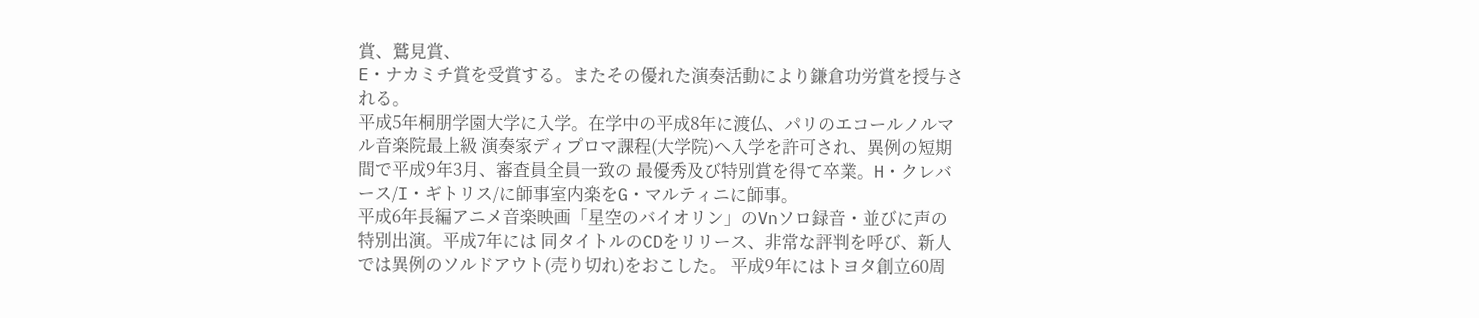賞、鷲見賞、
E・ナカミチ賞を受賞する。またその優れた演奏活動により鎌倉功労賞を授与される。
平成5年桐朋学園大学に入学。在学中の平成8年に渡仏、パリのエコールノルマル音楽院最上級 演奏家ディプロマ課程(大学院)へ入学を許可され、異例の短期間で平成9年3月、審査員全員一致の 最優秀及び特別賞を得て卒業。H・クレバース/I・ギトリス/に師事室内楽をG・マルティニに師事。
平成6年長編アニメ音楽映画「星空のバイオリン」のVnソロ録音・並びに声の特別出演。平成7年には 同タイトルのCDをリリース、非常な評判を呼び、新人では異例のソルドアウト(売り切れ)をおこした。 平成9年にはトヨタ創立60周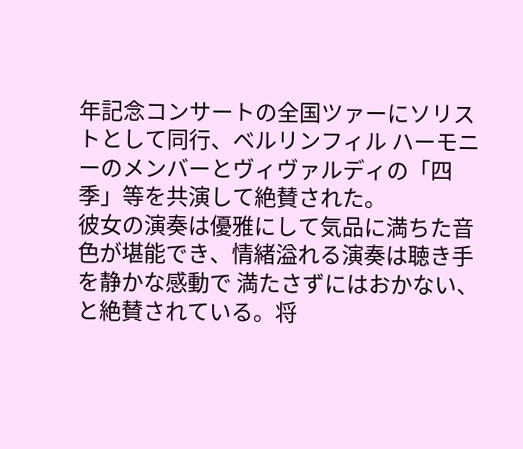年記念コンサートの全国ツァーにソリストとして同行、ベルリンフィル ハーモニーのメンバーとヴィヴァルディの「四 季」等を共演して絶賛された。
彼女の演奏は優雅にして気品に満ちた音色が堪能でき、情緒溢れる演奏は聴き手を静かな感動で 満たさずにはおかない、と絶賛されている。将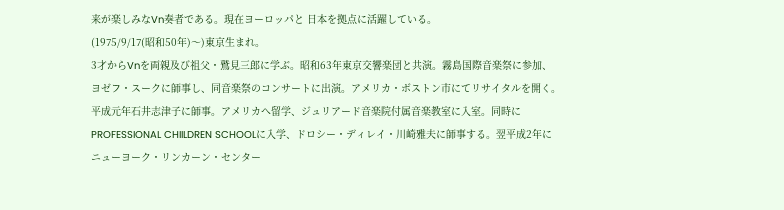来が楽しみなVn奏者である。現在ヨーロッパと 日本を拠点に活躍している。
(1975/9/17(昭和50年)〜)東京生まれ。
3才からVnを両親及び祖父・鷲見三郎に学ぶ。昭和63年東京交響楽団と共演。霧島国際音楽祭に参加、
ヨゼフ・スークに師事し、同音楽祭のコンサートに出演。アメリカ・ボストン市にてリサイタルを開く。
平成元年石井志津子に師事。アメリカへ留学、ジュリアード音楽院付属音楽教室に入室。同時に
PROFESSIONAL CHIILDREN SCHOOLに入学、ドロシー・ディレイ・川崎雅夫に師事する。翌平成2年に
ニューヨーク・リンカーン・センター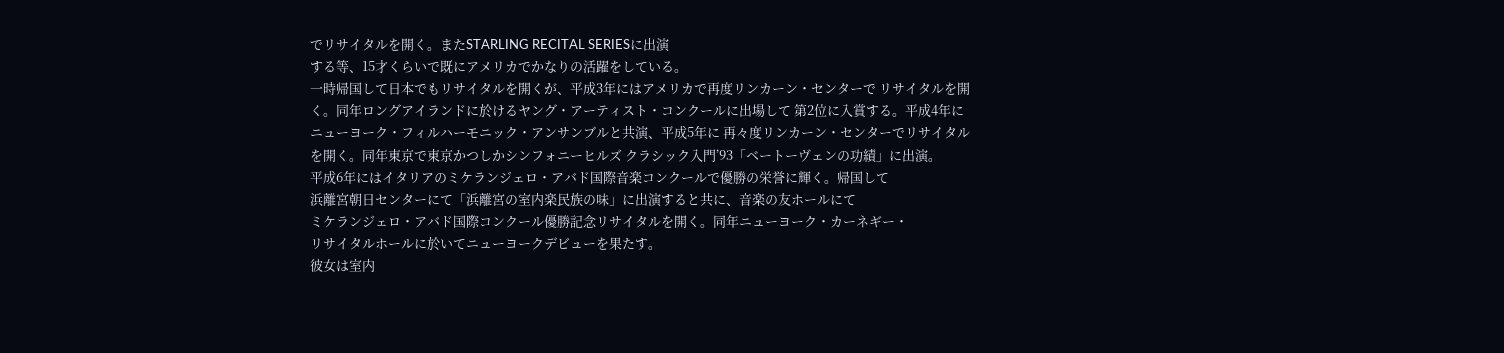でリサイタルを開く。またSTARLING RECITAL SERIESに出演
する等、15才くらいで既にアメリカでかなりの活躍をしている。
一時帰国して日本でもリサイタルを開くが、平成3年にはアメリカで再度リンカーン・センターで リサイタルを開く。同年ロングアイランドに於けるヤング・アーティスト・コンクールに出場して 第2位に入賞する。平成4年にニューヨーク・フィルハーモニック・アンサンブルと共演、平成5年に 再々度リンカーン・センターでリサイタルを開く。同年東京で東京かつしかシンフォニーヒルズ クラシック入門’93「ベートーヴェンの功績」に出演。
平成6年にはイタリアのミケランジェロ・アバド国際音楽コンクールで優勝の栄誉に輝く。帰国して
浜離宮朝日センターにて「浜離宮の室内楽民族の味」に出演すると共に、音楽の友ホールにて
ミケランジェロ・アバド国際コンクール優勝記念リサイタルを開く。同年ニューヨーク・カーネギー・
リサイタルホールに於いてニューヨークデビューを果たす。
彼女は室内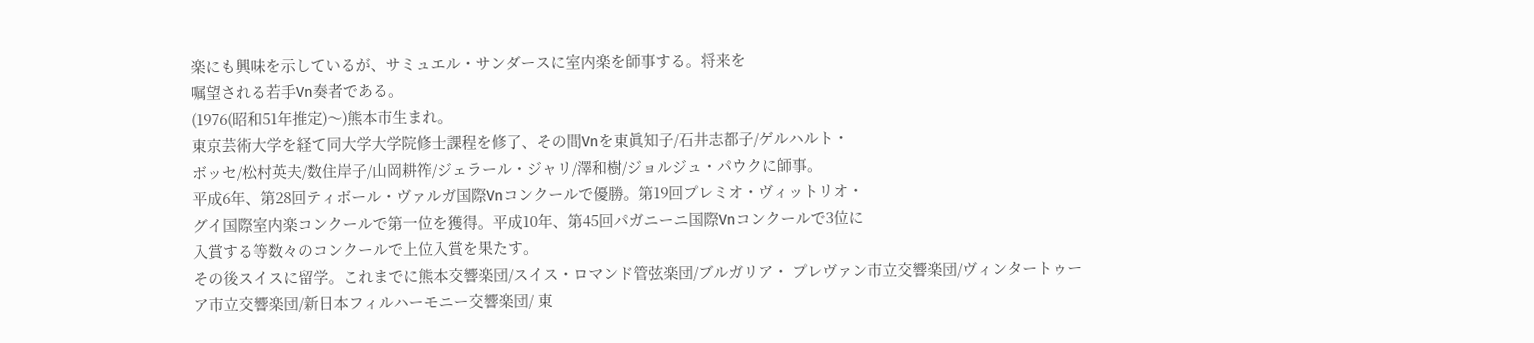楽にも興味を示しているが、サミュエル・サンダースに室内楽を師事する。将来を
嘱望される若手Vn奏者である。
(1976(昭和51年推定)〜)熊本市生まれ。
東京芸術大学を経て同大学大学院修士課程を修了、その間Vnを東眞知子/石井志都子/ゲルハルト・
ボッセ/松村英夫/数住岸子/山岡耕筰/ジェラール・ジャリ/澤和樹/ジョルジュ・パウクに師事。
平成6年、第28回ティボール・ヴァルガ国際Vnコンクールで優勝。第19回プレミオ・ヴィットリオ・
グイ国際室内楽コンクールで第一位を獲得。平成10年、第45回パガニーニ国際Vnコンクールで3位に
入賞する等数々のコンクールで上位入賞を果たす。
その後スイスに留学。これまでに熊本交響楽団/スイス・ロマンド管弦楽団/ブルガリア・ プレヴァン市立交響楽団/ヴィンタートゥーア市立交響楽団/新日本フィルハーモニー交響楽団/ 東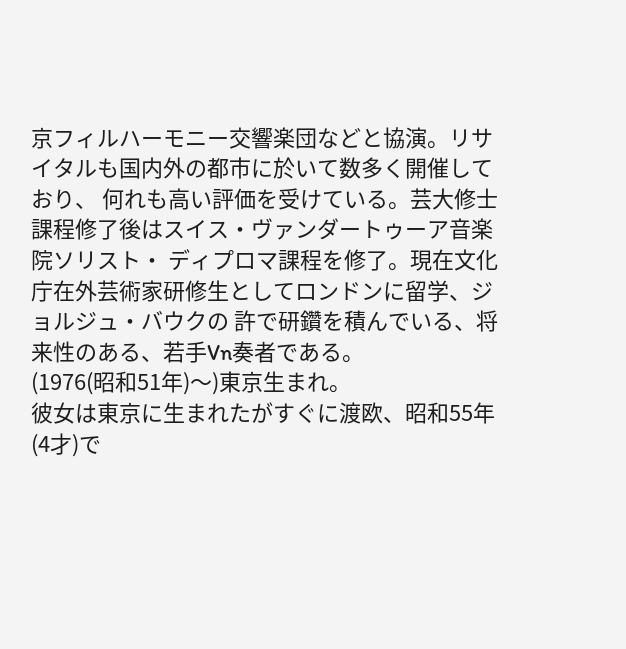京フィルハーモニー交響楽団などと協演。リサイタルも国内外の都市に於いて数多く開催しており、 何れも高い評価を受けている。芸大修士課程修了後はスイス・ヴァンダートゥーア音楽院ソリスト・ ディプロマ課程を修了。現在文化庁在外芸術家研修生としてロンドンに留学、ジョルジュ・バウクの 許で研鑽を積んでいる、将来性のある、若手Vn奏者である。
(1976(昭和51年)〜)東京生まれ。
彼女は東京に生まれたがすぐに渡欧、昭和55年(4才)で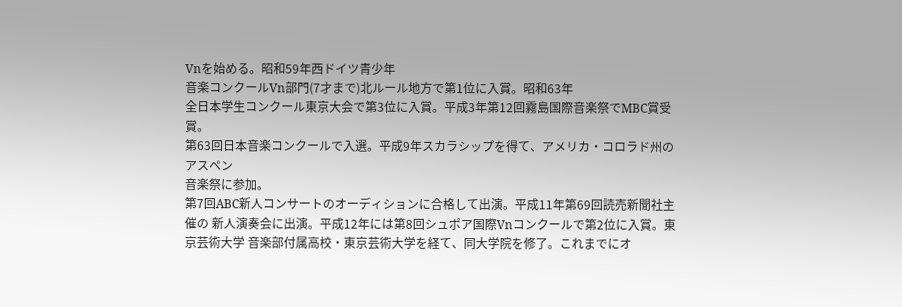Vnを始める。昭和59年西ドイツ青少年
音楽コンクールVn部門(7才まで)北ルール地方で第1位に入賞。昭和63年
全日本学生コンクール東京大会で第3位に入賞。平成3年第12回霧島国際音楽祭でMBC賞受賞。
第63回日本音楽コンクールで入選。平成9年スカラシップを得て、アメリカ・コロラド州のアスペン
音楽祭に参加。
第7回ABC新人コンサートのオーディションに合格して出演。平成11年第69回読売新聞社主催の 新人演奏会に出演。平成12年には第8回シュポア国際Vnコンクールで第2位に入賞。東京芸術大学 音楽部付属高校・東京芸術大学を経て、同大学院を修了。これまでにオ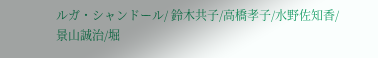ルガ・シャンドール/ 鈴木共子/高橋孝子/水野佐知香/景山誠治/堀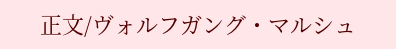正文/ヴォルフガング・マルシュ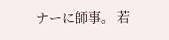ナーに師事。 若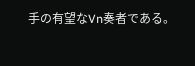手の有望なVn奏者である。